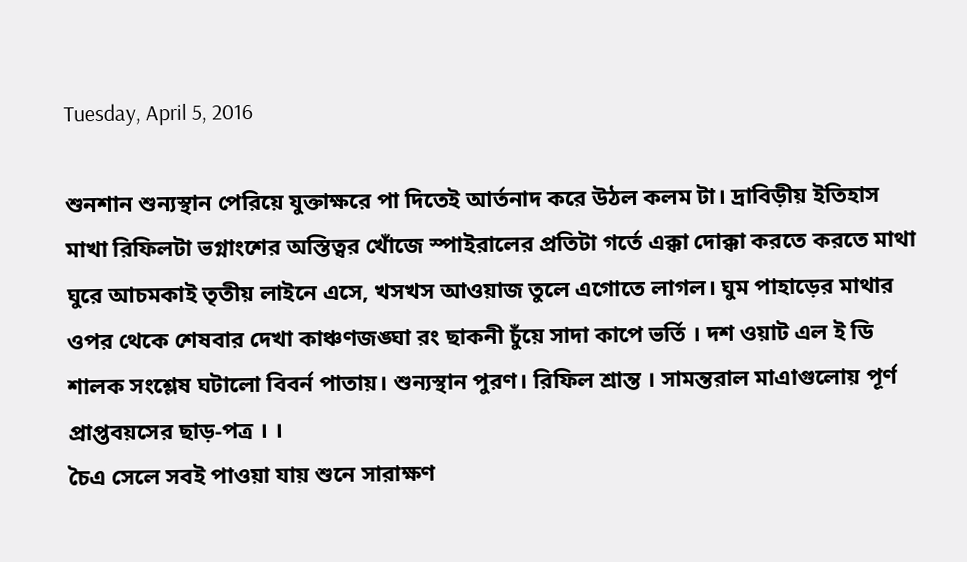Tuesday, April 5, 2016

শুনশান শুন্যস্থান পেরিয়ে যুক্তাক্ষরে পা দিতেই আর্তনাদ করে উঠল কলম টা। দ্রাবিড়ীয় ইতিহাস মাখা রিফিলটা ভগ্নাংশের অস্তিত্বর খোঁজে স্পাইরালের প্রতিটা গর্তে এক্কা দোক্কা করতে করতে মাথা ঘুরে আচমকাই তৃতীয় লাইনে এসে, খসখস আওয়াজ তুলে এগোতে লাগল। ঘুম পাহাড়ের মাথার ওপর থেকে শেষবার দেখা কাঞ্চণজঙ্ঘা রং ছাকনী চুঁয়ে সাদা কাপে ভর্তি । দশ ওয়াট এল ই ডি শালক সংশ্লেষ ঘটালো বিবর্ন পাতায়। শুন্যস্থান পুরণ। রিফিল শ্রান্ত । সামন্তরাল মাএাগুলোয় পূর্ণ প্রাপ্তবয়সের ছাড়-পত্র । ।
চৈএ সেলে সবই পাওয়া যায় শুনে সারাক্ষণ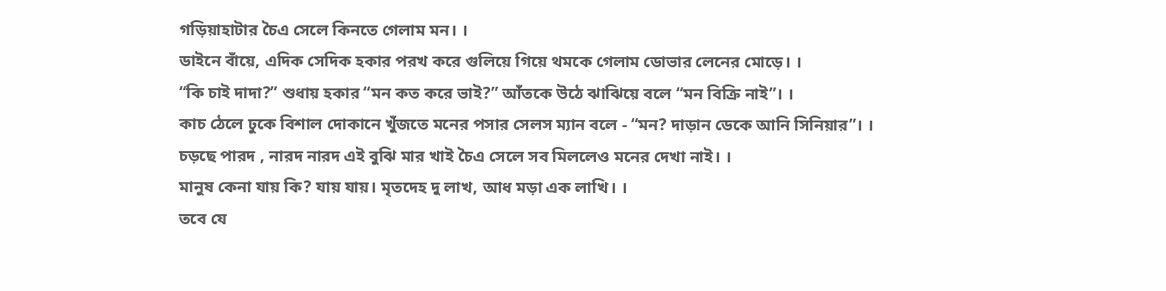গড়িয়াহাটার চৈএ সেলে কিনতে গেলাম মন। ।
ডাইনে বাঁয়ে, এদিক সেদিক হকার পরখ করে গুলিয়ে গিয়ে থমকে গেলাম ডোভার লেনের মোড়ে। ।
“কি চাই দাদা?” শুধায় হকার “মন কত করে ভাই?” আঁতকে উঠে ঝাঝিয়ে বলে “মন বিক্রি নাই”। ।
কাচ ঠেলে ঢুকে বিশাল দোকানে খুঁজতে মনের পসার সেলস ম্যান বলে - “মন? দাড়ান ডেকে আনি সিনিয়ার”। ।
চড়ছে পারদ , নারদ নারদ এই বুঝি মার খাই চৈএ সেলে সব মিললেও মনের দেখা নাই। ।
মানুষ কেনা যায় কি? যায় যায়। মৃতদেহ দু লাখ, আধ মড়া এক লাখি। ।
তবে যে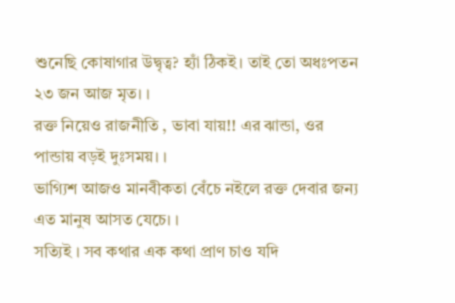শুনেছি কোষাগার উদ্বৃত্ব? হ্যাঁ ঠিকই। তাই তো অধঃপতন ২৩ জন আজ মৃত। ।
রক্ত নিয়েও রাজনীতি , ভাবা যায়!! এর ঝান্ডা, ওর পান্ডায় বড়ই দুঃসময়। ।
ভাগ্যিশ আজও মানবীকতা বেঁচে নইলে রক্ত দেবার জন্য এত মানুষ আসত যেচে। ।
সত্যিই । সব কথার এক কথা প্রাণ চাও যদি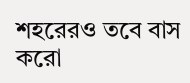শহরেরও তবে বাস করো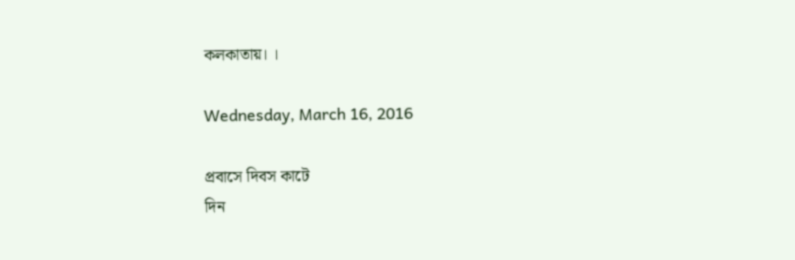কলকাতায়। ।

Wednesday, March 16, 2016

প্রবাসে দিবস কাটে
দিন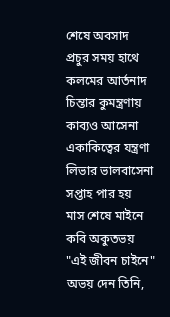শেষে অবসাদ
প্রচুর সময় হাথে
কলমের আর্তনাদ
চিন্তার কুমন্ত্রণায়
কাব্যও আসেনা
একাকিত্বের যন্ত্রণা
লিভার ভালবাসেনা
সপ্তাহ পার হয়
মাস শেষে মাইনে
কবি অকুতভয়
"এই জীবন চাইনে"
অভয় দেন তিনি,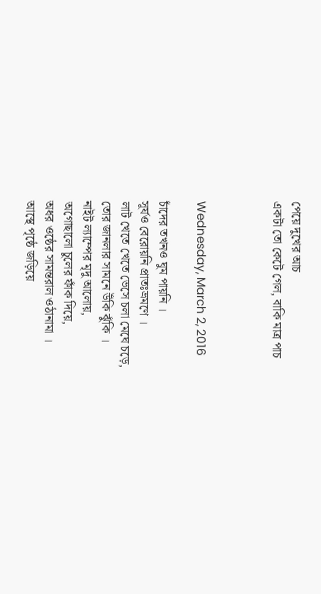পেয়ে দুখের আচ
একটা তো কেটে গেল, বাকি মাত্র পাচ



Wednesday, March 2, 2016

চাঁদের তখনও ঘুম পায়নি ।
সূর্যও বেরোয়নি প্রাতঃভ্রমণে ।
লাট খেতে খেতে ভেসে চলা মেঘে চড়ে,
তোর জানলার সামনে উঁকি ঝুঁকি ।
নাইট ল্যাম্পের মৃদু আলোয়,
অগোছালো চুলের ফাঁক দিয়ে,
অধর ওষ্ঠের সামন্তরাল ওঠানামা ।
আস্থে পৃষ্ঠে জড়িয়ে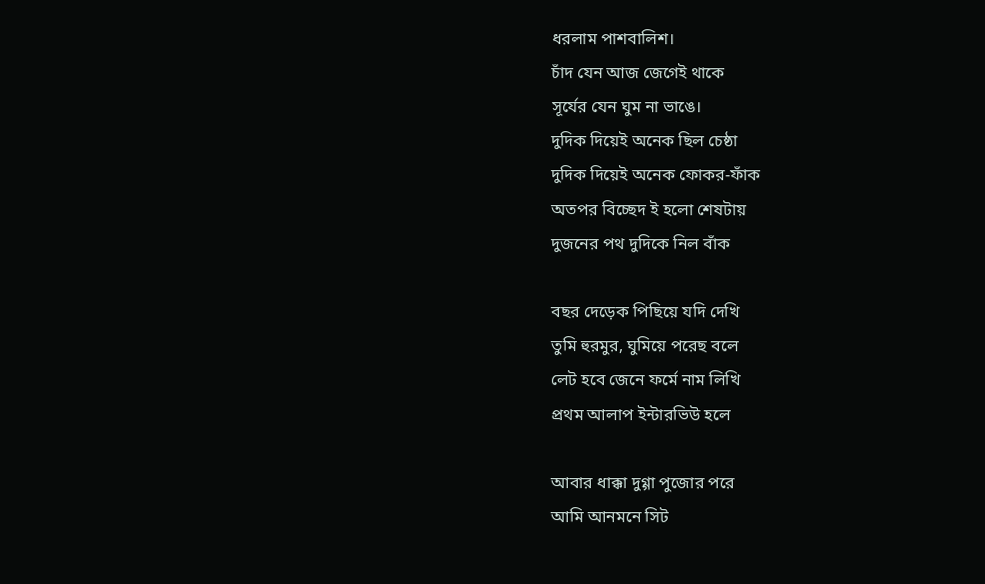ধরলাম পাশবালিশ।
চাঁদ যেন আজ জেগেই থাকে
সূর্যের যেন ঘুম না ভাঙে।
দুদিক দিয়েই অনেক ছিল চেষ্ঠা
দুদিক দিয়েই অনেক ফোকর-ফাঁক
অতপর বিচ্ছেদ ই হলো শেষটায়
দুজনের পথ দুদিকে নিল বাঁক

বছর দেড়েক পিছিয়ে যদি দেখি
তুমি হুরমুর, ঘুমিয়ে পরেছ বলে
লেট হবে জেনে ফর্মে নাম লিখি
প্রথম আলাপ ইন্টারভিউ হলে

আবার ধাক্কা দুগ্গা পুজোর পরে
আমি আনমনে সিট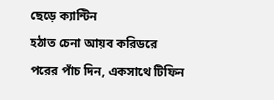ছেড়ে ক্যান্টিন
হঠাত চেনা আয়ব করিডরে
পরের পাঁচ দিন, একসাথে টিফিন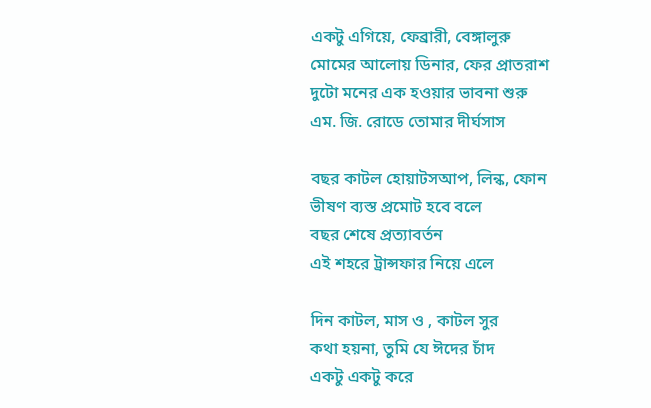একটু এগিয়ে, ফেব্রারী, বেঙ্গালুরু
মোমের আলোয় ডিনার, ফের প্রাতরাশ
দুটো মনের এক হওয়ার ভাবনা শুরু
এম. জি. রোডে তোমার দীর্ঘসাস

বছর কাটল হোয়াটসআপ, লিন্ক, ফোন
ভীষণ ব্যস্ত প্রমোট হবে বলে
বছর শেষে প্রত্যাবর্তন
এই শহরে ট্রান্সফার নিয়ে এলে

দিন কাটল, মাস ও , কাটল সুর
কথা হয়না, তুমি যে ঈদের চাঁদ
একটু একটু করে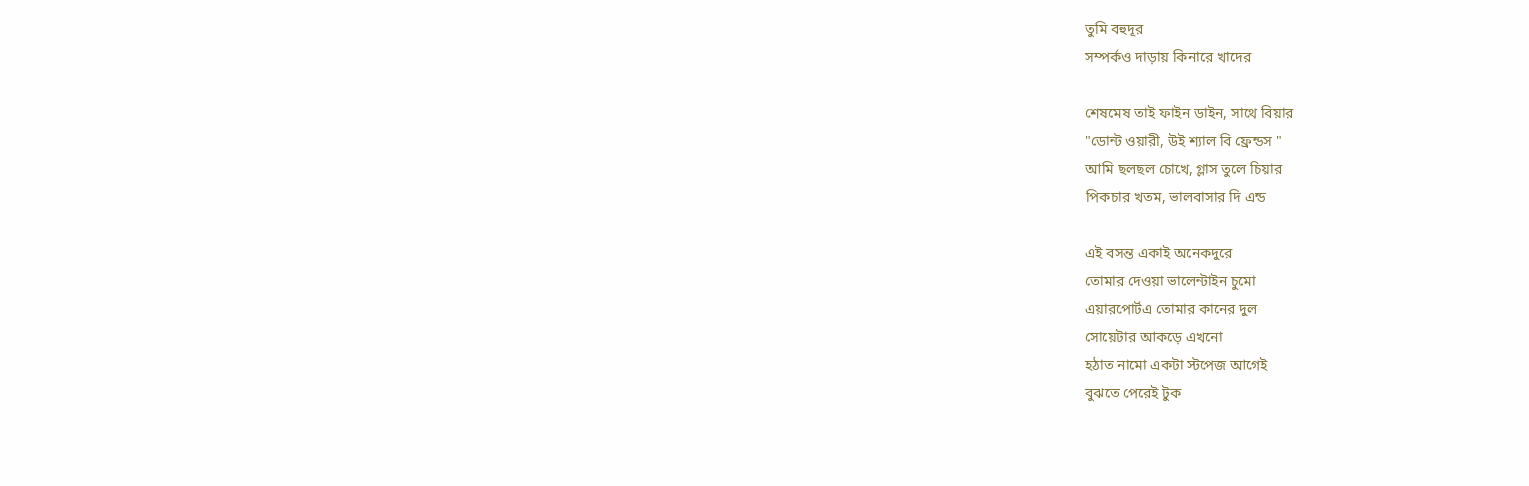তুমি বহুদূর
সম্পর্কও দাড়ায় কিনারে খাদের

শেষমেষ তাই ফাইন ডাইন, সাথে বিয়ার
"ডোন্ট ওয়ারী, উই শ্যাল বি ফ্রেন্ডস "
আমি ছলছল চোখে, গ্লাস তুলে চিয়ার
পিকচার খতম, ভালবাসার দি এন্ড

এই বসন্ত একাই অনেকদুরে
তোমার দেওয়া ভালেন্টাইন চুমো
এয়ারপোর্টএ তোমার কানের দুল
সোয়েটার আকড়ে এখনো
হঠাত নামো একটা স্টপেজ আগেই
বুঝতে পেরেই টুক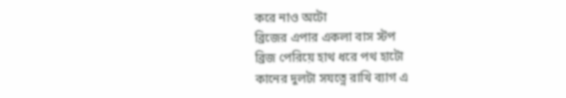করে নাও অটো
ব্রিজের এপার একলা বাস স্টপ
ব্রিজ পেরিয়ে হাথ ধরে পথ হাটো
কানের দুলটা সযত্নে রাখি ব্যাগ এ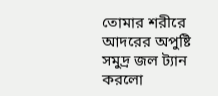তোমার শরীরে আদরের অপুষ্টি
সমুদ্র জল ট্যান করলো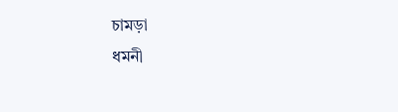চামড়া
ধমনী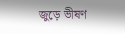জুড়ে ভীষণ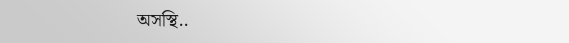অসস্থি..